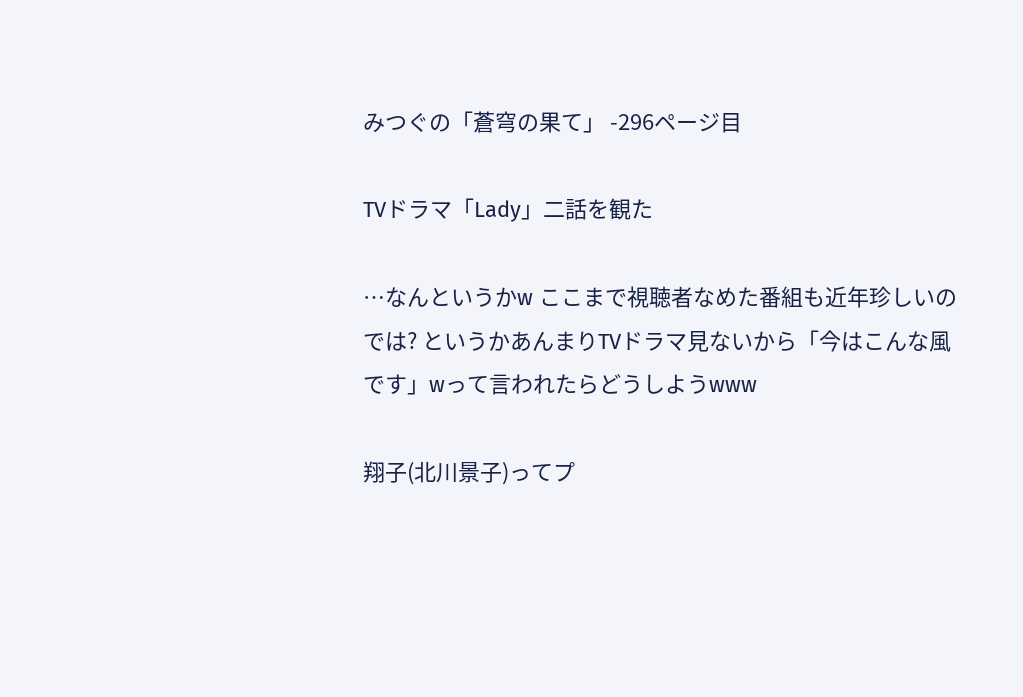みつぐの「蒼穹の果て」 -296ページ目

TVドラマ「Lady」二話を観た

…なんというかw ここまで視聴者なめた番組も近年珍しいのでは? というかあんまりTVドラマ見ないから「今はこんな風です」wって言われたらどうしようwww

翔子(北川景子)ってプ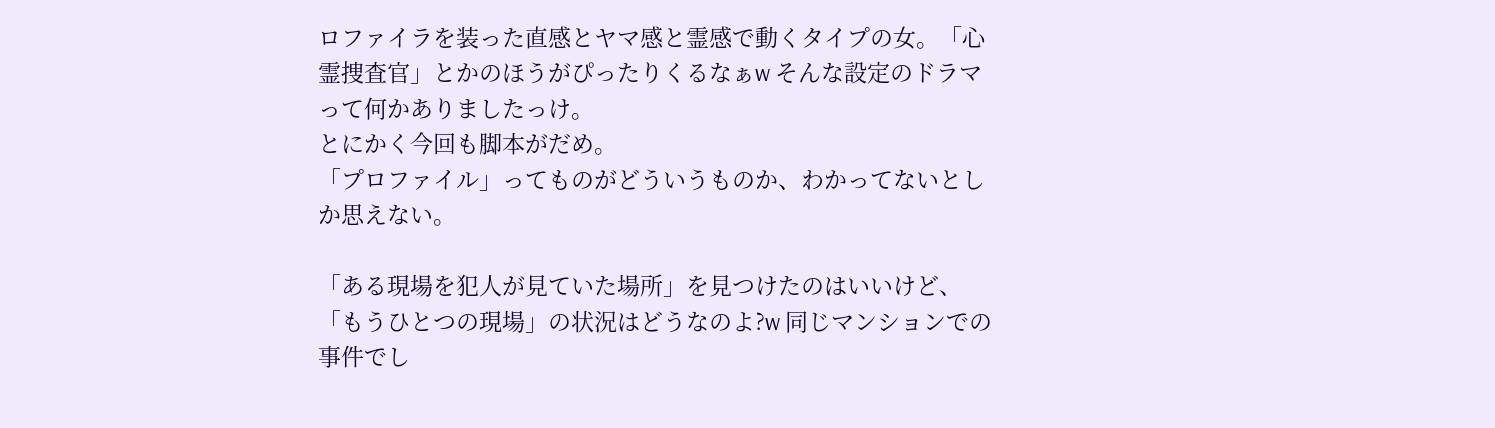ロファイラを装った直感とヤマ感と霊感で動くタイプの女。「心霊捜査官」とかのほうがぴったりくるなぁw そんな設定のドラマって何かありましたっけ。
とにかく今回も脚本がだめ。
「プロファイル」ってものがどういうものか、わかってないとしか思えない。

「ある現場を犯人が見ていた場所」を見つけたのはいいけど、「もうひとつの現場」の状況はどうなのよ?w 同じマンションでの事件でし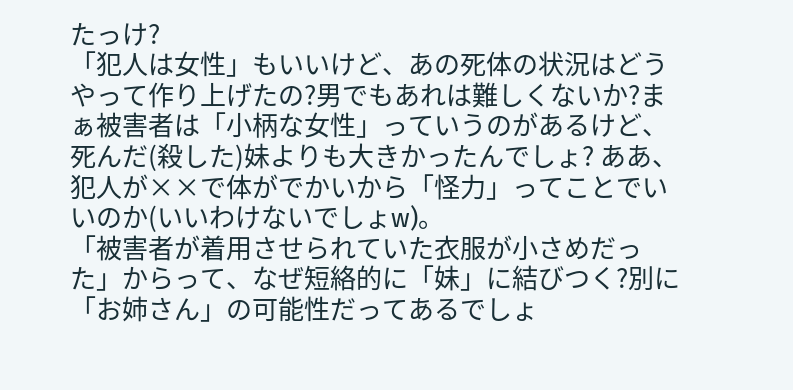たっけ?
「犯人は女性」もいいけど、あの死体の状況はどうやって作り上げたの?男でもあれは難しくないか?まぁ被害者は「小柄な女性」っていうのがあるけど、死んだ(殺した)妹よりも大きかったんでしょ? ああ、犯人が××で体がでかいから「怪力」ってことでいいのか(いいわけないでしょw)。
「被害者が着用させられていた衣服が小さめだった」からって、なぜ短絡的に「妹」に結びつく?別に「お姉さん」の可能性だってあるでしょ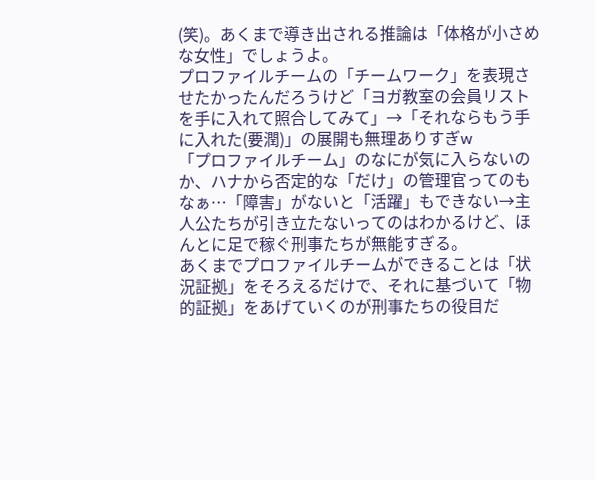(笑)。あくまで導き出される推論は「体格が小さめな女性」でしょうよ。
プロファイルチームの「チームワーク」を表現させたかったんだろうけど「ヨガ教室の会員リストを手に入れて照合してみて」→「それならもう手に入れた(要潤)」の展開も無理ありすぎw
「プロファイルチーム」のなにが気に入らないのか、ハナから否定的な「だけ」の管理官ってのもなぁ…「障害」がないと「活躍」もできない→主人公たちが引き立たないってのはわかるけど、ほんとに足で稼ぐ刑事たちが無能すぎる。
あくまでプロファイルチームができることは「状況証拠」をそろえるだけで、それに基づいて「物的証拠」をあげていくのが刑事たちの役目だ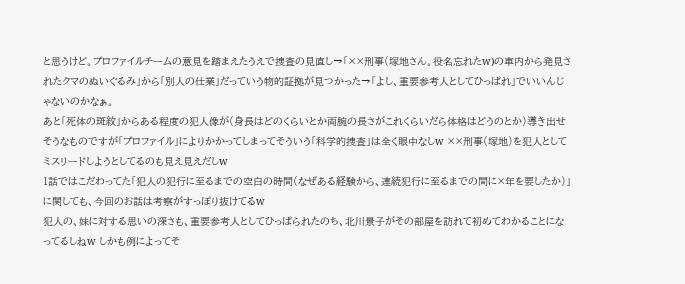と思うけど。プロファイルチームの意見を踏まえたうえで捜査の見直し→「××刑事(塚地さん。役名忘れたw)の車内から発見されたクマのぬいぐるみ」から「別人の仕業」だっていう物的証拠が見つかった→「よし、重要参考人としてひっぱれ」でいいんじゃないのかなぁ。
あと「死体の斑紋」からある程度の犯人像が(身長はどのくらいとか両腕の長さがこれくらいだら体格はどうのとか)導き出せそうなものですが「プロファイル」によりかかってしまってそういう「科学的捜査」は全く眼中なしw ××刑事(塚地)を犯人としてミスリードしようとしてるのも見え見えだしw
1話ではこだわってた「犯人の犯行に至るまでの空白の時間(なぜある経験から、連続犯行に至るまでの間に×年を要したか)」に関しても、今回のお話は考察がすっぽり抜けてるw
犯人の、妹に対する思いの深さも、重要参考人としてひっぱられたのち、北川景子がその部屋を訪れて初めてわかることになってるしねw しかも例によってそ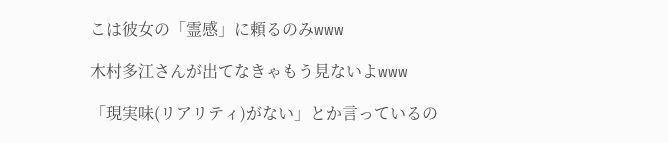こは彼女の「霊感」に頼るのみwww

木村多江さんが出てなきゃもう見ないよwww

「現実味(リアリティ)がない」とか言っているの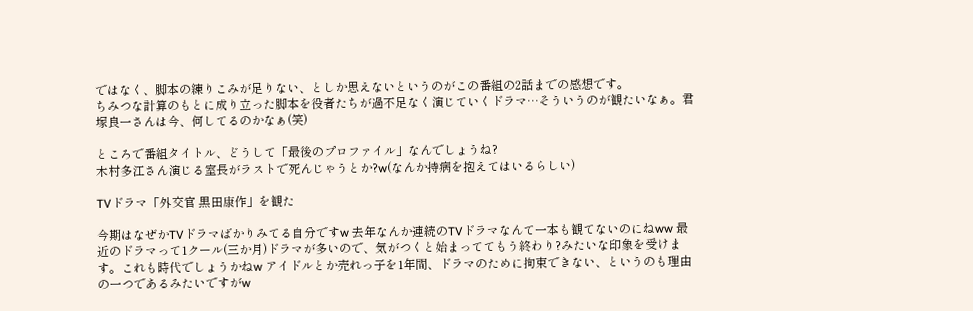ではなく、脚本の練りこみが足りない、としか思えないというのがこの番組の2話までの感想です。
ちみつな計算のもとに成り立った脚本を役者たちが過不足なく演じていくドラマ…そういうのが観たいなぁ。君塚良一さんは今、何してるのかなぁ(笑)

ところで番組タイトル、どうして「最後のプロファイル」なんでしょうね?
木村多江さん演じる室長がラストで死んじゃうとか?w(なんか持病を抱えてはいるらしい)

TVドラマ「外交官 黒田康作」を観た

今期はなぜかTVドラマばかりみてる自分ですw 去年なんか連続のTVドラマなんて一本も観てないのにねww 最近のドラマって1クール(三か月)ドラマが多いので、気がつくと始まっててもう終わり?みたいな印象を受けます。これも時代でしょうかねw アイドルとか売れっ子を1年間、ドラマのために拘束できない、というのも理由の一つであるみたいですがw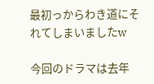最初っからわき道にそれてしまいましたw

今回のドラマは去年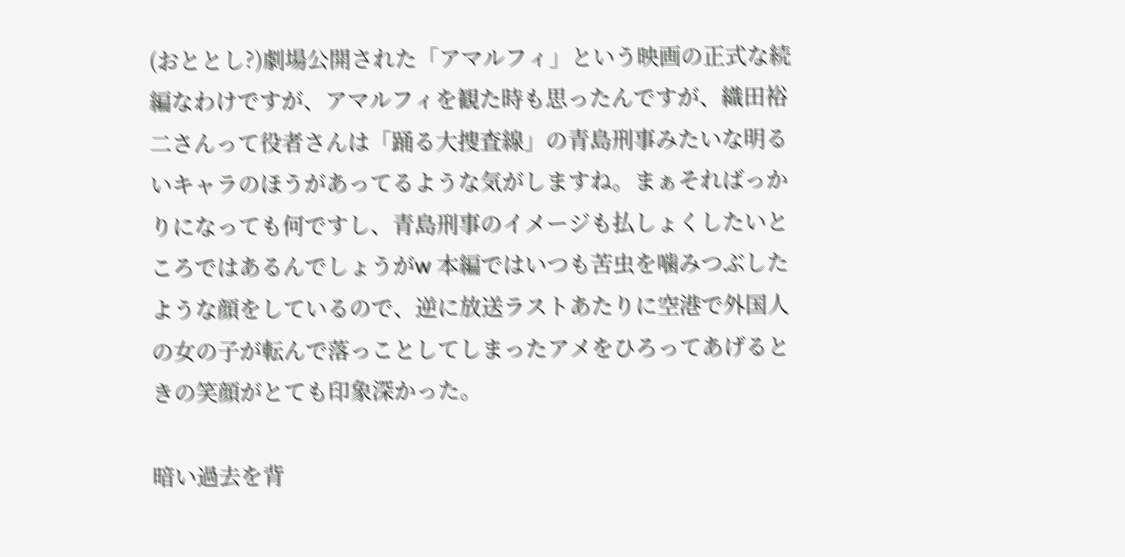(おととし?)劇場公開された「アマルフィ」という映画の正式な続編なわけですが、アマルフィを観た時も思ったんですが、織田裕二さんって役者さんは「踊る大捜査線」の青島刑事みたいな明るいキャラのほうがあってるような気がしますね。まぁそればっかりになっても何ですし、青島刑事のイメージも払しょくしたいところではあるんでしょうがw 本編ではいつも苦虫を噛みつぶしたような顔をしているので、逆に放送ラストあたりに空港で外国人の女の子が転んで落っことしてしまったアメをひろってあげるときの笑顔がとても印象深かった。

暗い過去を背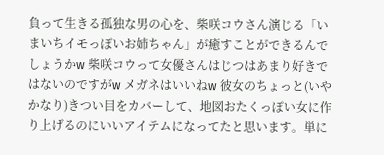負って生きる孤独な男の心を、柴咲コウさん演じる「いまいちイモっぽいお姉ちゃん」が癒すことができるんでしょうかw 柴咲コウって女優さんはじつはあまり好きではないのですがw メガネはいいねw 彼女のちょっと(いやかなり)きつい目をカバーして、地図おたくっぽい女に作り上げるのにいいアイテムになってたと思います。単に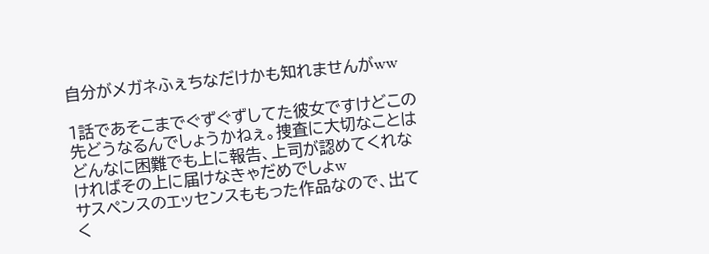自分がメガネふぇちなだけかも知れませんがww

1話であそこまでぐずぐずしてた彼女ですけどこの先どうなるんでしょうかねぇ。捜査に大切なことはどんなに困難でも上に報告、上司が認めてくれなければその上に届けなきゃだめでしょw
サスペンスのエッセンスももった作品なので、出てく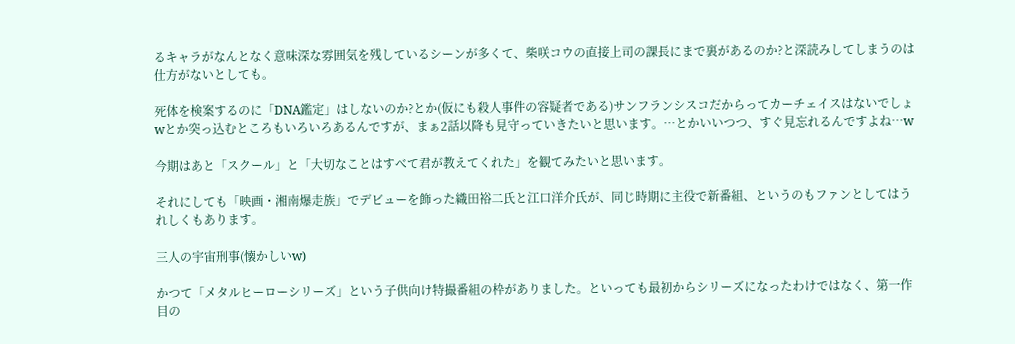るキャラがなんとなく意味深な雰囲気を残しているシーンが多くて、柴咲コウの直接上司の課長にまで裏があるのか?と深読みしてしまうのは仕方がないとしても。

死体を検案するのに「DNA鑑定」はしないのか?とか(仮にも殺人事件の容疑者である)サンフランシスコだからってカーチェイスはないでしょwとか突っ込むところもいろいろあるんですが、まぁ2話以降も見守っていきたいと思います。…とかいいつつ、すぐ見忘れるんですよね…w

今期はあと「スクール」と「大切なことはすべて君が教えてくれた」を観てみたいと思います。

それにしても「映画・湘南爆走族」でデビューを飾った織田裕二氏と江口洋介氏が、同じ時期に主役で新番組、というのもファンとしてはうれしくもあります。

三人の宇宙刑事(懐かしいw)

かつて「メタルヒーローシリーズ」という子供向け特撮番組の枠がありました。といっても最初からシリーズになったわけではなく、第一作目の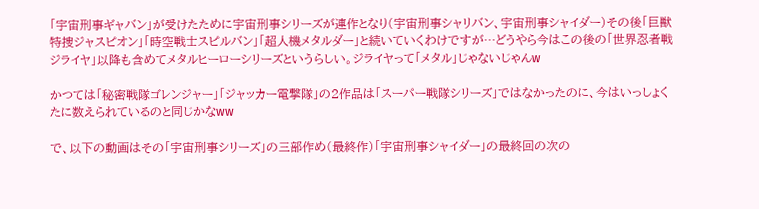「宇宙刑事ギャバン」が受けたために宇宙刑事シリーズが連作となり(宇宙刑事シャリバン、宇宙刑事シャイダー)その後「巨獣特捜ジャスピオン」「時空戦士スピルバン」「超人機メタルダー」と続いていくわけですが…どうやら今はこの後の「世界忍者戦ジライヤ」以降も含めてメタルヒーローシリーズというらしい。ジライヤって「メタル」じゃないじゃんw

かつては「秘密戦隊ゴレンジャー」「ジャッカー電撃隊」の2作品は「スーパー戦隊シリーズ」ではなかったのに、今はいっしょくたに数えられているのと同じかなww

で、以下の動画はその「宇宙刑事シリーズ」の三部作め(最終作)「宇宙刑事シャイダー」の最終回の次の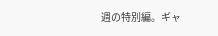週の特別編。ギャ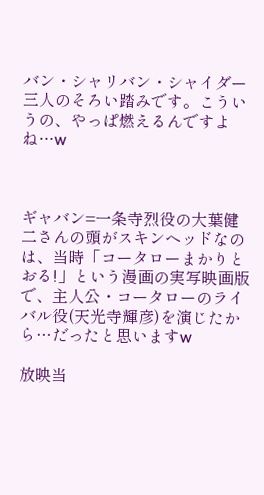バン・シャリバン・シャイダー三人のそろい踏みです。こういうの、やっぱ燃えるんですよね…w



ギャバン=一条寺烈役の大葉健二さんの頭がスキンヘッドなのは、当時「コータローまかりとおる!」という漫画の実写映画版で、主人公・コータローのライバル役(天光寺輝彦)を演じたから…だったと思いますw

放映当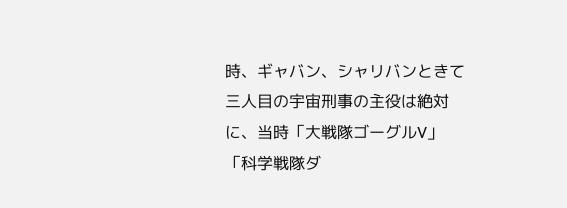時、ギャバン、シャリバンときて三人目の宇宙刑事の主役は絶対に、当時「大戦隊ゴーグルV」「科学戦隊ダ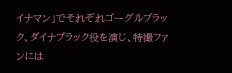イナマン」でそれぞれゴーグルブラック、ダイナブラック役を演じ、特撮ファンには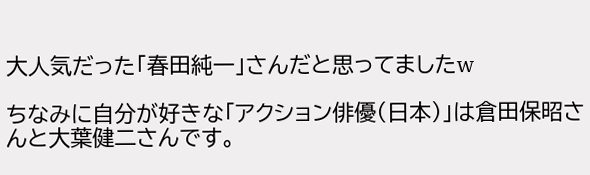大人気だった「春田純一」さんだと思ってましたw

ちなみに自分が好きな「アクション俳優(日本)」は倉田保昭さんと大葉健二さんです。